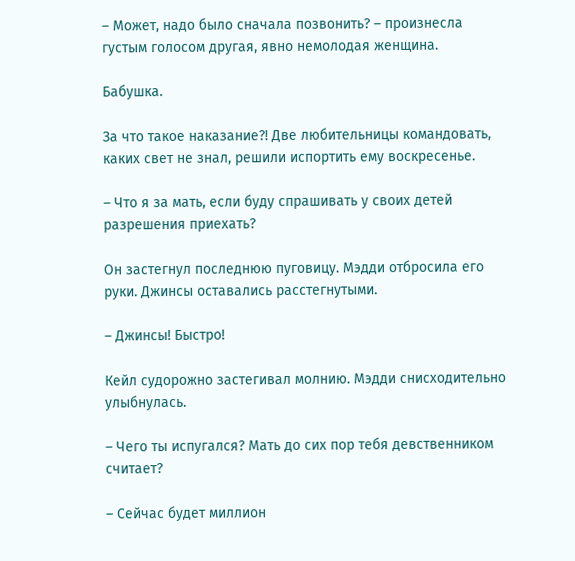– Может, надо было сначала позвонить? – произнесла густым голосом другая, явно немолодая женщина.

Бабушка.

За что такое наказание?! Две любительницы командовать, каких свет не знал, решили испортить ему воскресенье.

– Что я за мать, если буду спрашивать у своих детей разрешения приехать?

Он застегнул последнюю пуговицу. Мэдди отбросила его руки. Джинсы оставались расстегнутыми.

– Джинсы! Быстро!

Кейл судорожно застегивал молнию. Мэдди снисходительно улыбнулась.

– Чего ты испугался? Мать до сих пор тебя девственником считает?

– Сейчас будет миллион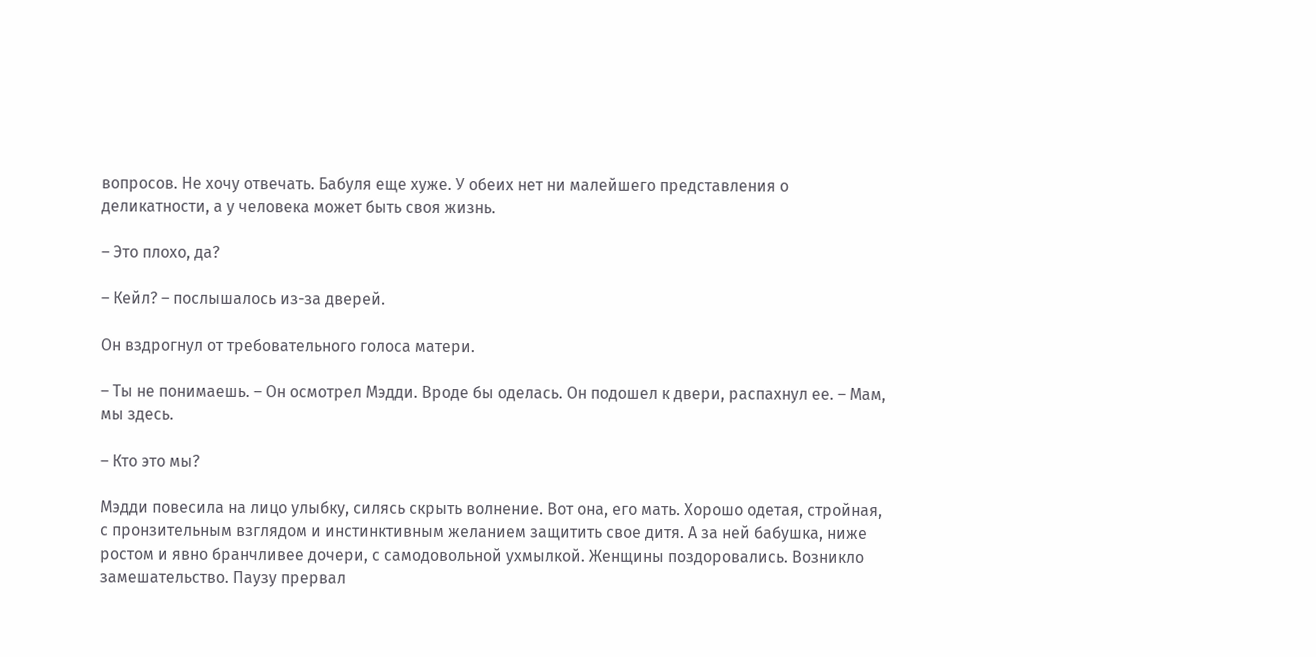вопросов. Не хочу отвечать. Бабуля еще хуже. У обеих нет ни малейшего представления о деликатности, а у человека может быть своя жизнь.

– Это плохо, да?

– Кейл? – послышалось из-за дверей.

Он вздрогнул от требовательного голоса матери.

– Ты не понимаешь. – Он осмотрел Мэдди. Вроде бы оделась. Он подошел к двери, распахнул ее. – Мам, мы здесь.

– Кто это мы?

Мэдди повесила на лицо улыбку, силясь скрыть волнение. Вот она, его мать. Хорошо одетая, стройная, с пронзительным взглядом и инстинктивным желанием защитить свое дитя. А за ней бабушка, ниже ростом и явно бранчливее дочери, с самодовольной ухмылкой. Женщины поздоровались. Возникло замешательство. Паузу прервал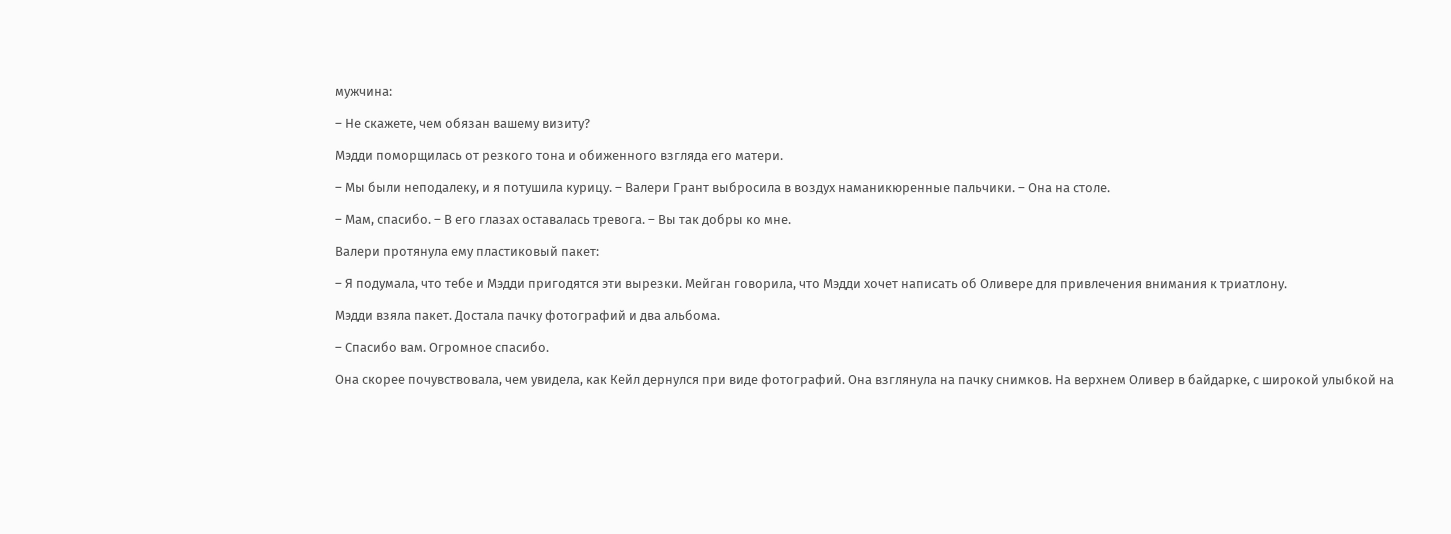мужчина:

– Не скажете, чем обязан вашему визиту?

Мэдди поморщилась от резкого тона и обиженного взгляда его матери.

– Мы были неподалеку, и я потушила курицу. – Валери Грант выбросила в воздух наманикюренные пальчики. – Она на столе.

– Мам, спасибо. – В его глазах оставалась тревога. – Вы так добры ко мне.

Валери протянула ему пластиковый пакет:

– Я подумала, что тебе и Мэдди пригодятся эти вырезки. Мейган говорила, что Мэдди хочет написать об Оливере для привлечения внимания к триатлону.

Мэдди взяла пакет. Достала пачку фотографий и два альбома.

– Спасибо вам. Огромное спасибо.

Она скорее почувствовала, чем увидела, как Кейл дернулся при виде фотографий. Она взглянула на пачку снимков. На верхнем Оливер в байдарке, с широкой улыбкой на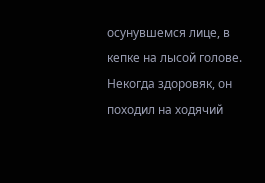осунувшемся лице, в кепке на лысой голове. Некогда здоровяк, он походил на ходячий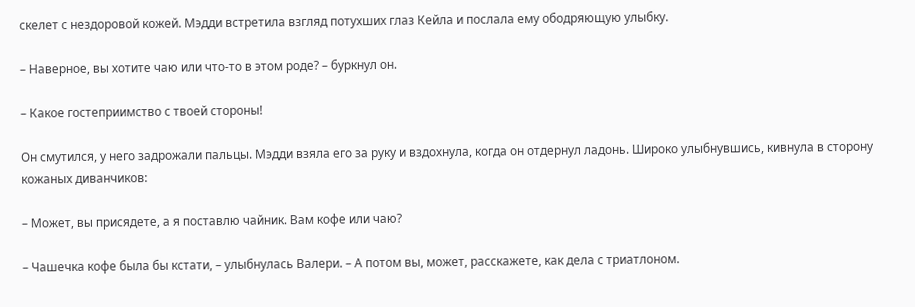скелет с нездоровой кожей. Мэдди встретила взгляд потухших глаз Кейла и послала ему ободряющую улыбку.

– Наверное, вы хотите чаю или что-то в этом роде? – буркнул он.

– Какое гостеприимство с твоей стороны!

Он смутился, у него задрожали пальцы. Мэдди взяла его за руку и вздохнула, когда он отдернул ладонь. Широко улыбнувшись, кивнула в сторону кожаных диванчиков:

– Может, вы присядете, а я поставлю чайник. Вам кофе или чаю?

– Чашечка кофе была бы кстати, – улыбнулась Валери. – А потом вы, может, расскажете, как дела с триатлоном.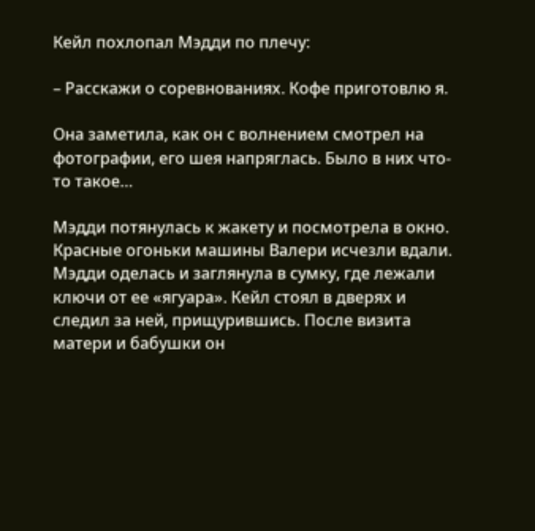Кейл похлопал Мэдди по плечу:

– Расскажи о соревнованиях. Кофе приготовлю я.

Она заметила, как он с волнением смотрел на фотографии, его шея напряглась. Было в них что-то такое…

Мэдди потянулась к жакету и посмотрела в окно. Красные огоньки машины Валери исчезли вдали. Мэдди оделась и заглянула в сумку, где лежали ключи от ее «ягуара». Кейл стоял в дверях и следил за ней, прищурившись. После визита матери и бабушки он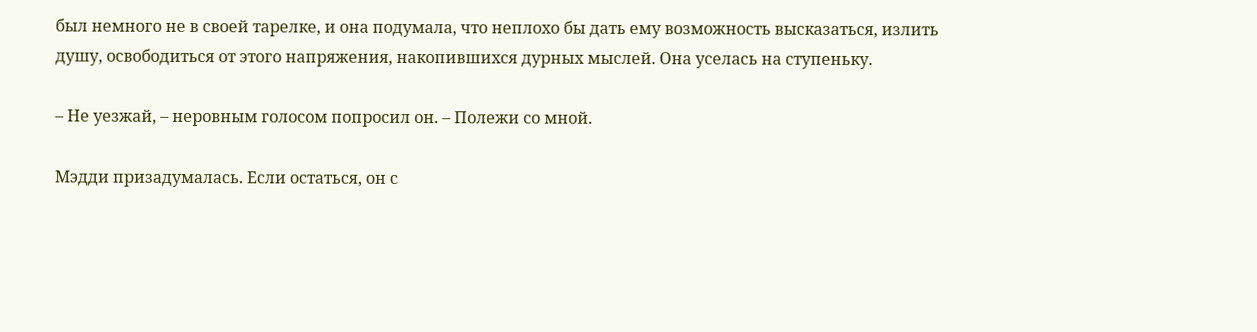был немного не в своей тарелке, и она подумала, что неплохо бы дать ему возможность высказаться, излить душу, освободиться от этого напряжения, накопившихся дурных мыслей. Она уселась на ступеньку.

– Не уезжай, – неровным голосом попросил он. – Полежи со мной.

Мэдди призадумалась. Если остаться, он с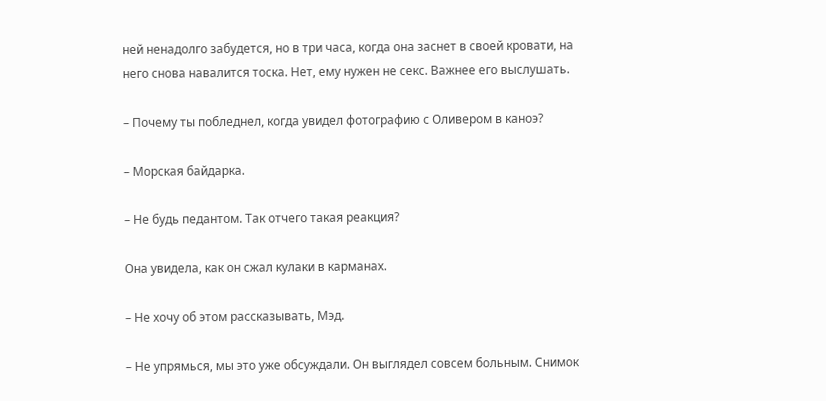ней ненадолго забудется, но в три часа, когда она заснет в своей кровати, на него снова навалится тоска. Нет, ему нужен не секс. Важнее его выслушать.

– Почему ты побледнел, когда увидел фотографию с Оливером в каноэ?

– Морская байдарка.

– Не будь педантом. Так отчего такая реакция?

Она увидела, как он сжал кулаки в карманах.

– Не хочу об этом рассказывать, Мэд.

– Не упрямься, мы это уже обсуждали. Он выглядел совсем больным. Снимок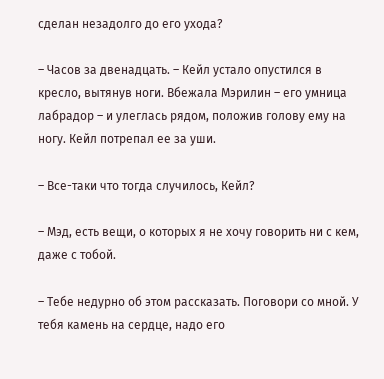сделан незадолго до его ухода?

– Часов за двенадцать. – Кейл устало опустился в кресло, вытянув ноги. Вбежала Мэрилин – его умница лабрадор – и улеглась рядом, положив голову ему на ногу. Кейл потрепал ее за уши.

– Все-таки что тогда случилось, Кейл?

– Мэд, есть вещи, о которых я не хочу говорить ни с кем, даже с тобой.

– Тебе недурно об этом рассказать. Поговори со мной. У тебя камень на сердце, надо его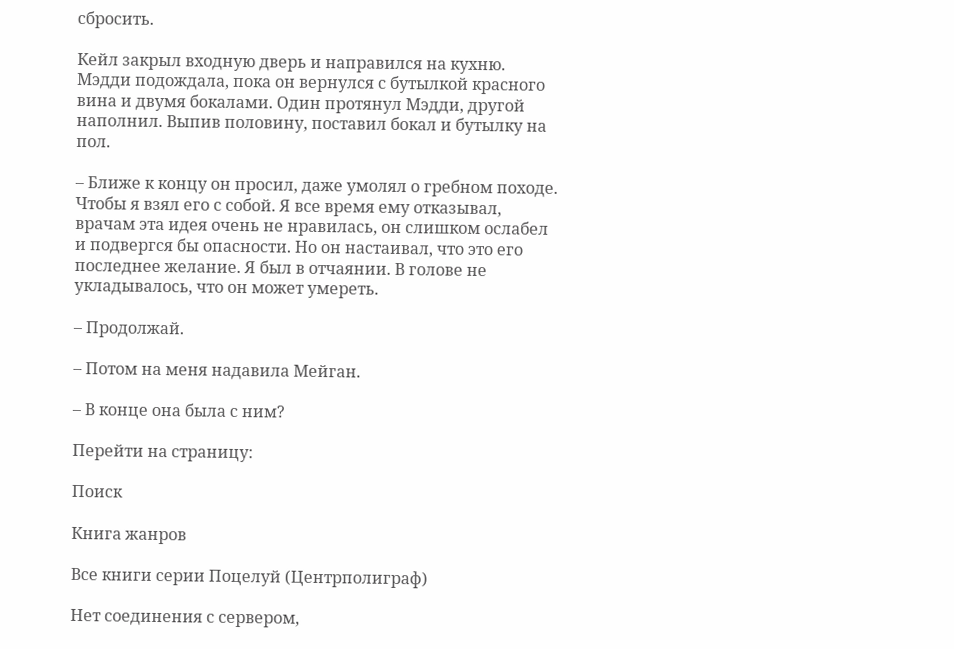сбросить.

Кейл закрыл входную дверь и направился на кухню. Мэдди подождала, пока он вернулся с бутылкой красного вина и двумя бокалами. Один протянул Мэдди, другой наполнил. Выпив половину, поставил бокал и бутылку на пол.

– Ближе к концу он просил, даже умолял о гребном походе. Чтобы я взял его с собой. Я все время ему отказывал, врачам эта идея очень не нравилась, он слишком ослабел и подвергся бы опасности. Но он настаивал, что это его последнее желание. Я был в отчаянии. В голове не укладывалось, что он может умереть.

– Продолжай.

– Потом на меня надавила Мейган.

– В конце она была с ним?

Перейти на страницу:

Поиск

Книга жанров

Все книги серии Поцелуй (Центрполиграф)

Нет соединения с сервером,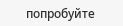попробуйте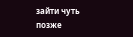зайти чуть позже